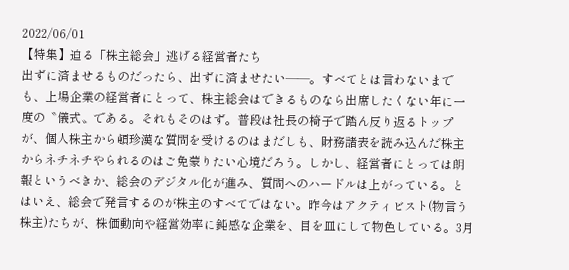2022/06/01
【特集】迫る「株主総会」逃げる経営者たち
出ずに済ませるものだったら、出ずに済ませたい――。すべてとは言わないまでも、上場企業の経営者にとって、株主総会はできるものなら出席したくない年に一度の〝儀式〟である。それもそのはず。普段は社長の椅子で踏ん反り返るトップが、個人株主から頓珍漢な質問を受けるのはまだしも、財務諸表を読み込んだ株主からネチネチやられるのはご免蒙りたい心境だろう。しかし、経営者にとっては朗報というべきか、総会のデジタル化が進み、質問へのハードルは上がっている。とはいえ、総会で発言するのが株主のすべてではない。昨今はアクティビスト(物言う株主)たちが、株価動向や経営効率に鈍感な企業を、目を皿にして物色している。3月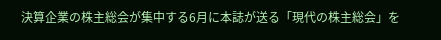決算企業の株主総会が集中する6月に本誌が送る「現代の株主総会」を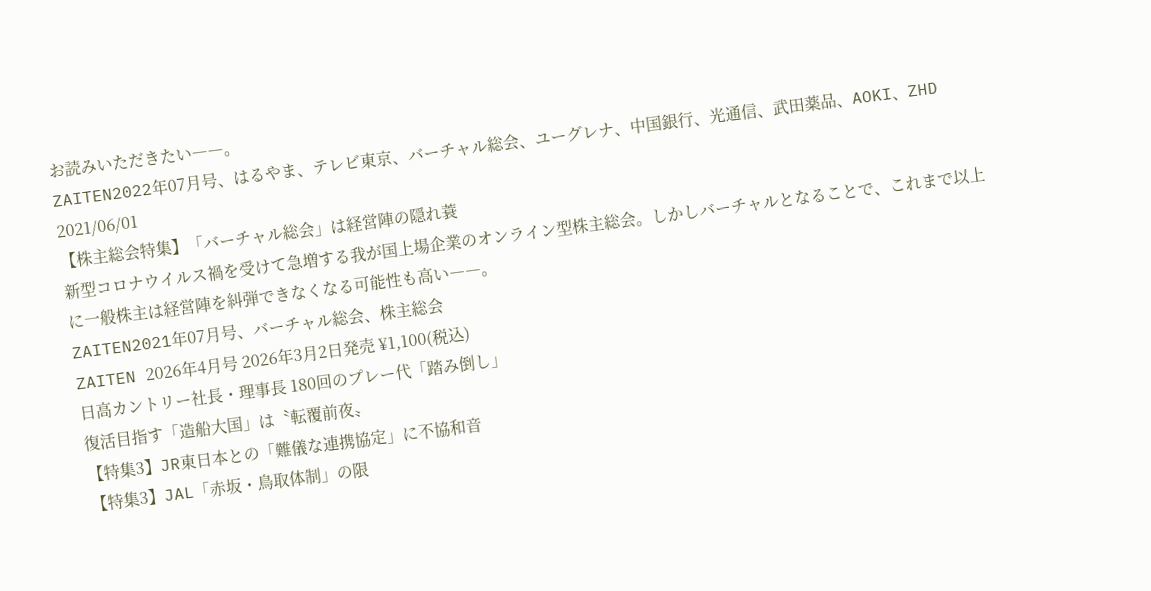お読みいただきたい――。
ZAITEN2022年07月号、はるやま、テレビ東京、バーチャル総会、ユーグレナ、中国銀行、光通信、武田薬品、AOKI、ZHD
2021/06/01
【株主総会特集】「バーチャル総会」は経営陣の隠れ蓑
新型コロナウイルス禍を受けて急増する我が国上場企業のオンライン型株主総会。しかしバーチャルとなることで、これまで以上に一般株主は経営陣を糾弾できなくなる可能性も高い――。
ZAITEN2021年07月号、バーチャル総会、株主総会
ZAITEN 2026年4月号 2026年3月2日発売 ¥1,100(税込)
日高カントリー社長・理事長 180回のプレー代「踏み倒し」
復活目指す「造船大国」は〝転覆前夜〟
【特集3】JR東日本との「難儀な連携協定」に不協和音
【特集3】JAL「赤坂・鳥取体制」の限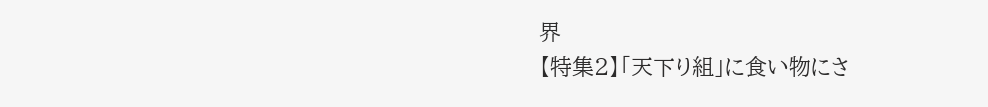界
【特集2】「天下り組」に食い物にさ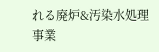れる廃炉&汚染水処理事業